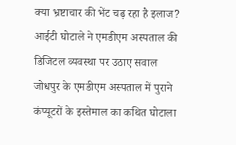क्या भ्रष्टाचार की भेंट चढ़ रहा है इलाज? आईटी घोटाले ने एमडीएम अस्पताल की डिजिटल व्यवस्था पर उठाए सवाल
जोधपुर के एमडीएम अस्पताल में पुराने कंप्यूटरों के इस्तेमाल का कथित घोटाला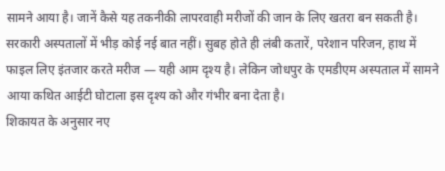सामने आया है। जानें कैसे यह तकनीकी लापरवाही मरीजों की जान के लिए खतरा बन सकती है।
सरकारी अस्पतालों में भीड़ कोई नई बात नहीं। सुबह होते ही लंबी कतारें, परेशान परिजन, हाथ में फाइल लिए इंतजार करते मरीज — यही आम दृश्य है। लेकिन जोधपुर के एमडीएम अस्पताल में सामने आया कथित आईटी घोटाला इस दृश्य को और गंभीर बना देता है।
शिकायत के अनुसार नए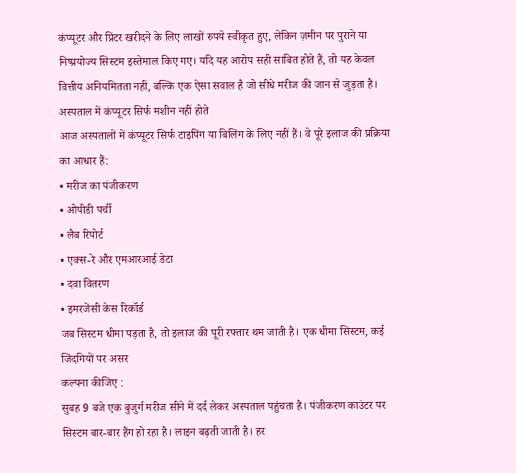कंप्यूटर और प्रिंटर खरीदने के लिए लाखों रुपये स्वीकृत हुए, लेकिन ज़मीन पर पुराने या निष्प्रयोज्य सिस्टम इस्तेमाल किए गए। यदि यह आरोप सही साबित होते हैं, तो यह केवल वित्तीय अनियमितता नहीं, बल्कि एक ऐसा सवाल है जो सीधे मरीज की जान से जुड़ता है।
अस्पताल में कंप्यूटर सिर्फ मशीन नहीं होते
आज अस्पतालों में कंप्यूटर सिर्फ टाइपिंग या बिलिंग के लिए नहीं हैं। वे पूरे इलाज की प्रक्रिया का आधार हैं:
• मरीज का पंजीकरण
• ओपीडी पर्ची
• लैब रिपोर्ट
• एक्स-रे और एमआरआई डेटा
• दवा वितरण
• इमरजेंसी केस रिकॉर्ड
जब सिस्टम धीमा पड़ता है, तो इलाज की पूरी रफ्तार थम जाती है। एक धीमा सिस्टम, कई जिंदगियों पर असर
कल्पना कीजिए :
सुबह 9 बजे एक बुजुर्ग मरीज सीने में दर्द लेकर अस्पताल पहुंचता है। पंजीकरण काउंटर पर सिस्टम बार-बार हैंग हो रहा है। लाइन बढ़ती जाती है। हर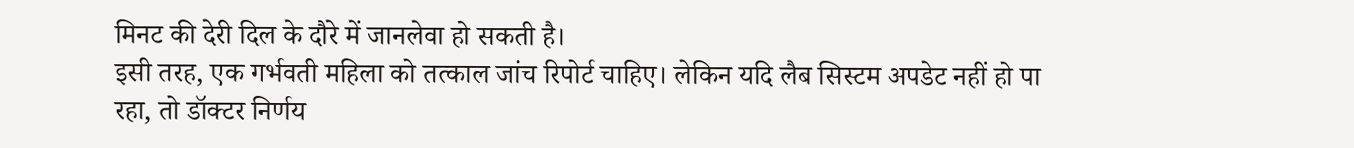मिनट की देरी दिल के दौरे में जानलेवा हो सकती है।
इसी तरह, एक गर्भवती महिला को तत्काल जांच रिपोर्ट चाहिए। लेकिन यदि लैब सिस्टम अपडेट नहीं हो पा रहा, तो डॉक्टर निर्णय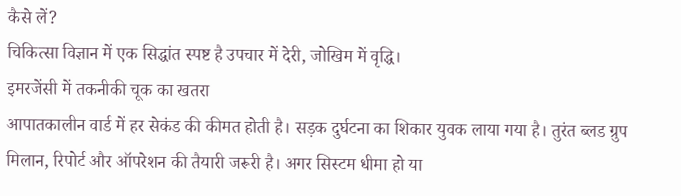कैसे लें?
चिकित्सा विज्ञान में एक सिद्धांत स्पष्ट है उपचार में देरी, जोखिम में वृद्धि।
इमरजेंसी में तकनीकी चूक का खतरा
आपातकालीन वार्ड में हर सेकंड की कीमत होती है। सड़क दुर्घटना का शिकार युवक लाया गया है। तुरंत ब्लड ग्रुप मिलान, रिपोर्ट और ऑपरेशन की तैयारी जरूरी है। अगर सिस्टम धीमा हो या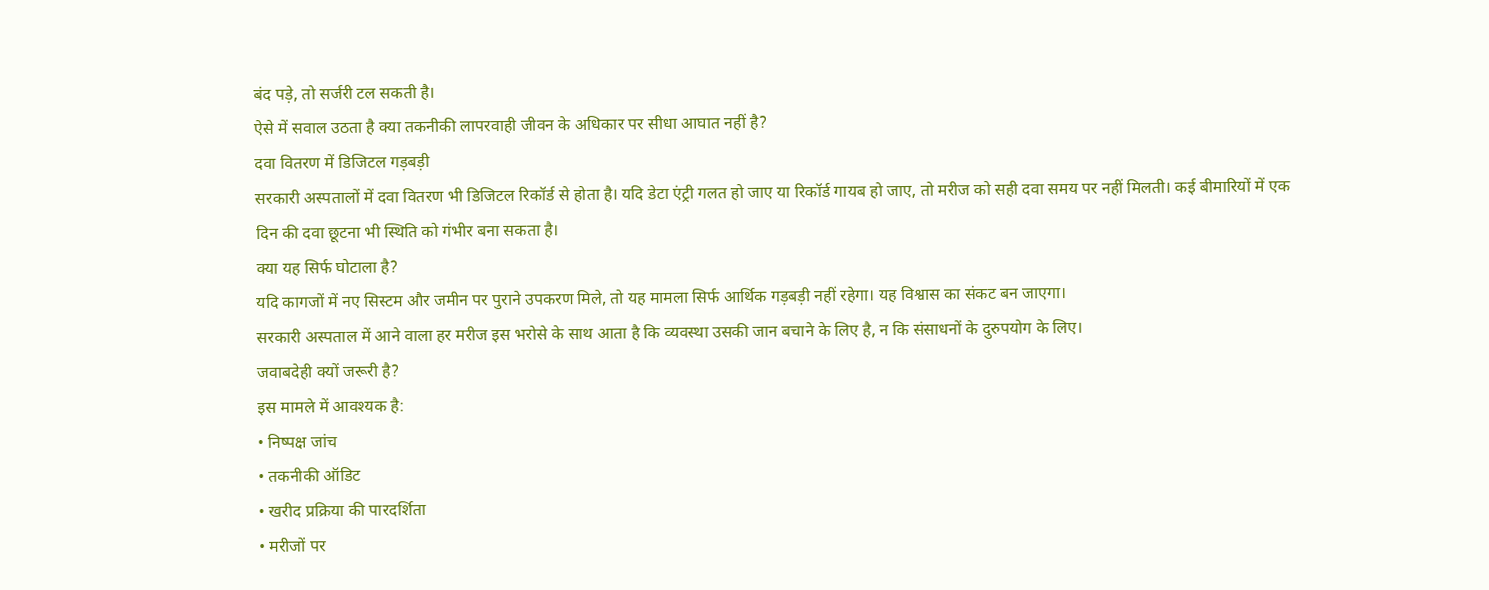बंद पड़े, तो सर्जरी टल सकती है।
ऐसे में सवाल उठता है क्या तकनीकी लापरवाही जीवन के अधिकार पर सीधा आघात नहीं है?
दवा वितरण में डिजिटल गड़बड़ी
सरकारी अस्पतालों में दवा वितरण भी डिजिटल रिकॉर्ड से होता है। यदि डेटा एंट्री गलत हो जाए या रिकॉर्ड गायब हो जाए, तो मरीज को सही दवा समय पर नहीं मिलती। कई बीमारियों में एक दिन की दवा छूटना भी स्थिति को गंभीर बना सकता है।
क्या यह सिर्फ घोटाला है?
यदि कागजों में नए सिस्टम और जमीन पर पुराने उपकरण मिले, तो यह मामला सिर्फ आर्थिक गड़बड़ी नहीं रहेगा। यह विश्वास का संकट बन जाएगा।
सरकारी अस्पताल में आने वाला हर मरीज इस भरोसे के साथ आता है कि व्यवस्था उसकी जान बचाने के लिए है, न कि संसाधनों के दुरुपयोग के लिए।
जवाबदेही क्यों जरूरी है?
इस मामले में आवश्यक है:
• निष्पक्ष जांच
• तकनीकी ऑडिट
• खरीद प्रक्रिया की पारदर्शिता
• मरीजों पर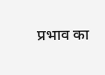प्रभाव का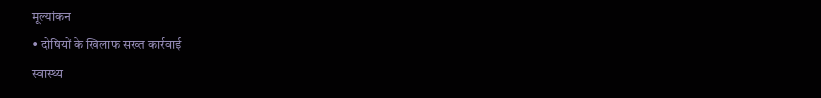मूल्यांकन
• दोषियों के खिलाफ सख्त कार्रवाई
स्वास्थ्य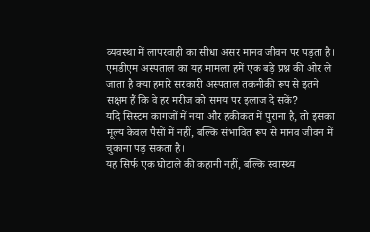व्यवस्था में लापरवाही का सीधा असर मानव जीवन पर पड़ता है।
एमडीएम अस्पताल का यह मामला हमें एक बड़े प्रश्न की ओर ले जाता है क्या हमारे सरकारी अस्पताल तकनीकी रूप से इतने सक्षम हैं कि वे हर मरीज को समय पर इलाज दे सकें?
यदि सिस्टम कागजों में नया और हकीकत में पुराना है, तो इसका मूल्य केवल पैसों में नहीं, बल्कि संभावित रूप से मानव जीवन में चुकाना पड़ सकता है।
यह सिर्फ एक घोटाले की कहानी नहीं, बल्कि स्वास्थ्य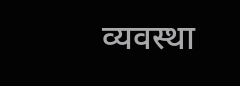व्यवस्था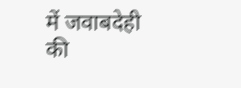में जवाबदेही की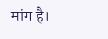मांग है।